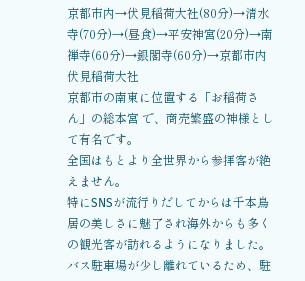京都市内→伏見稲荷大社(80分)→清水寺(70分)→(昼食)→平安神宮(20分)→南禅寺(60分)→銀閣寺(60分)→京都市内
伏見稲荷大社
京都市の南東に位置する「お稲荷さん」の総本宮 で、商売繁盛の神様として有名です。
全国はもとより全世界から参拝客が絶えません。
特にSNSが流行りだしてからは千本鳥居の美しさに魅了され海外からも多くの観光客が訪れるようになりました。
バス駐車場が少し離れているため、駐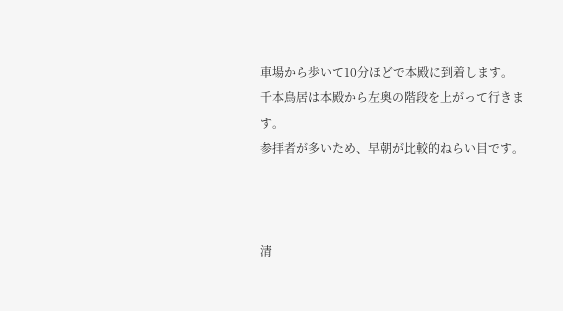車場から歩いて10分ほどで本殿に到着します。
千本鳥居は本殿から左奥の階段を上がって行きます。
参拝者が多いため、早朝が比較的ねらい目です。



清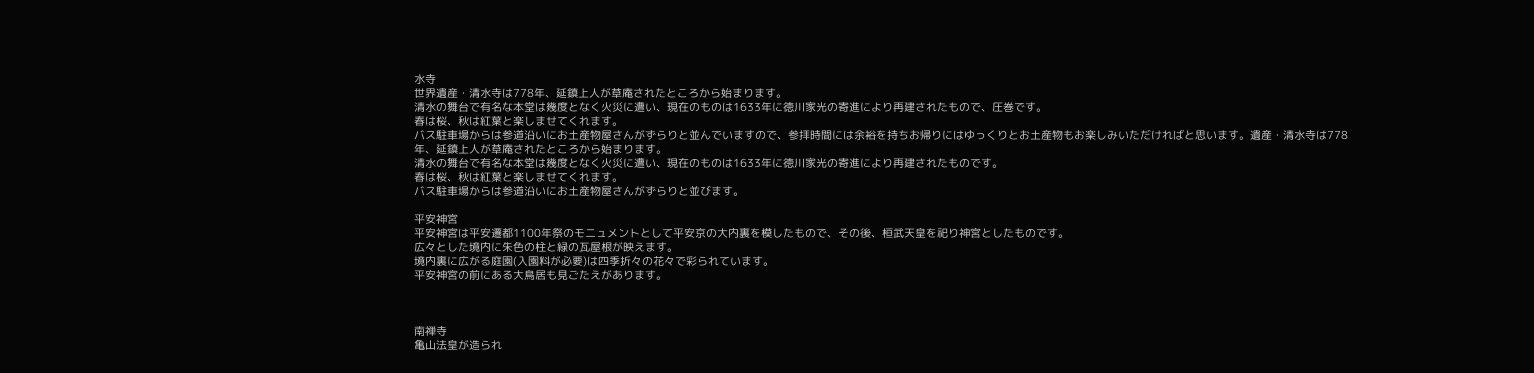水寺
世界遺産・清水寺は778年、延鎮上人が草庵されたところから始まります。
清水の舞台で有名な本堂は幾度となく火災に遭い、現在のものは1633年に徳川家光の寄進により再建されたもので、圧巻です。
春は桜、秋は紅葉と楽しませてくれます。
バス駐車場からは参道沿いにお土産物屋さんがずらりと並んでいますので、参拝時間には余裕を持ちお帰りにはゆっくりとお土産物もお楽しみいただければと思います。遺産・清水寺は778年、延鎮上人が草庵されたところから始まります。
清水の舞台で有名な本堂は幾度となく火災に遭い、現在のものは1633年に徳川家光の寄進により再建されたものです。
春は桜、秋は紅葉と楽しませてくれます。
バス駐車場からは参道沿いにお土産物屋さんがずらりと並びます。

平安神宮
平安神宮は平安遷都1100年祭のモニュメントとして平安京の大内裏を模したもので、その後、桓武天皇を祀り神宮としたものです。
広々とした境内に朱色の柱と緑の瓦屋根が映えます。
境内裏に広がる庭園(入園料が必要)は四季折々の花々で彩られています。
平安神宮の前にある大鳥居も見ごたえがあります。



南禅寺
亀山法皇が造られ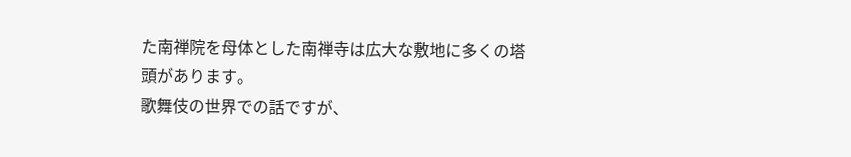た南禅院を母体とした南禅寺は広大な敷地に多くの塔頭があります。
歌舞伎の世界での話ですが、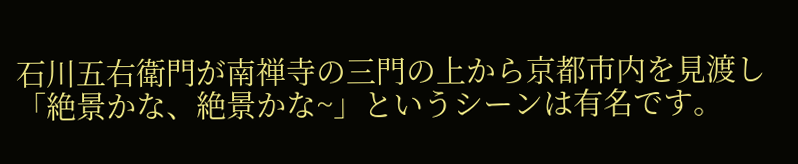石川五右衛門が南禅寺の三門の上から京都市内を見渡し「絶景かな、絶景かな~」というシーンは有名です。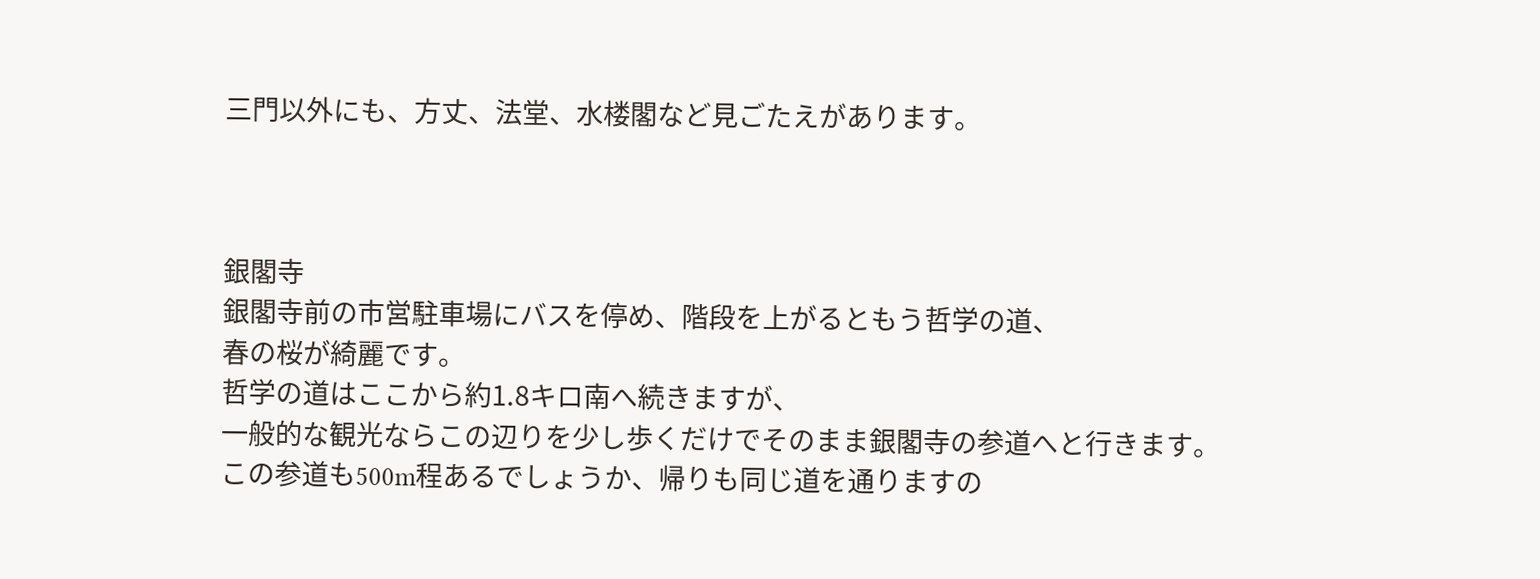三門以外にも、方丈、法堂、水楼閣など見ごたえがあります。



銀閣寺
銀閣寺前の市営駐車場にバスを停め、階段を上がるともう哲学の道、
春の桜が綺麗です。
哲学の道はここから約1.8キロ南へ続きますが、
一般的な観光ならこの辺りを少し歩くだけでそのまま銀閣寺の参道へと行きます。
この参道も500m程あるでしょうか、帰りも同じ道を通りますの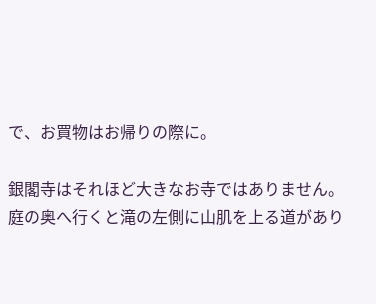で、お買物はお帰りの際に。

銀閣寺はそれほど大きなお寺ではありません。
庭の奥へ行くと滝の左側に山肌を上る道があり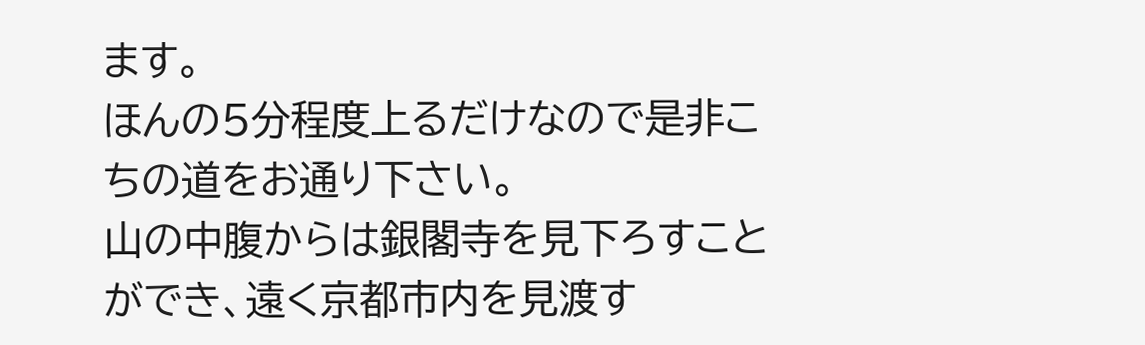ます。
ほんの5分程度上るだけなので是非こちの道をお通り下さい。
山の中腹からは銀閣寺を見下ろすことができ、遠く京都市内を見渡す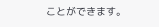ことができます。